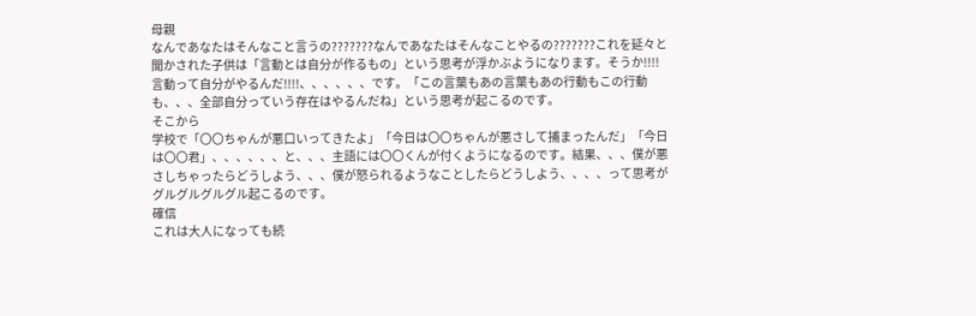母親
なんであなたはそんなこと言うの???????なんであなたはそんなことやるの???????これを延々と聞かされた子供は「言動とは自分が作るもの」という思考が浮かぶようになります。そうか!!!!言動って自分がやるんだ!!!!、、、、、、です。「この言葉もあの言葉もあの行動もこの行動も、、、全部自分っていう存在はやるんだね」という思考が起こるのです。
そこから
学校で「〇〇ちゃんが悪口いってきたよ」「今日は〇〇ちゃんが悪さして捕まったんだ」「今日は〇〇君」、、、、、、と、、、主語には〇〇くんが付くようになるのです。結果、、、僕が悪さしちゃったらどうしよう、、、僕が怒られるようなことしたらどうしよう、、、、って思考がグルグルグルグル起こるのです。
確信
これは大人になっても続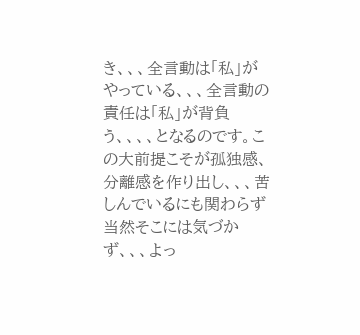き、、、全言動は「私」がやっている、、、全言動の責任は「私」が背負う、、、、となるのです。この大前提こそが孤独感、分離感を作り出し、、、苦しんでいるにも関わらず当然そこには気づかず、、、よっ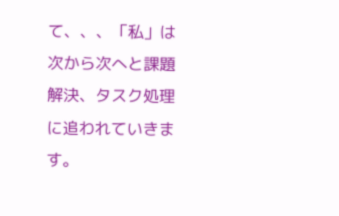て、、、「私」は次から次へと課題解決、タスク処理に追われていきます。